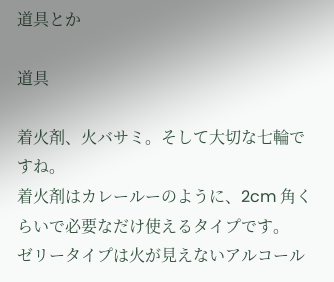道具とか

道具

着火剤、火バサミ。そして大切な七輪ですね。
着火剤はカレールーのように、2cm 角くらいで必要なだけ使えるタイプです。
ゼリータイプは火が見えないアルコール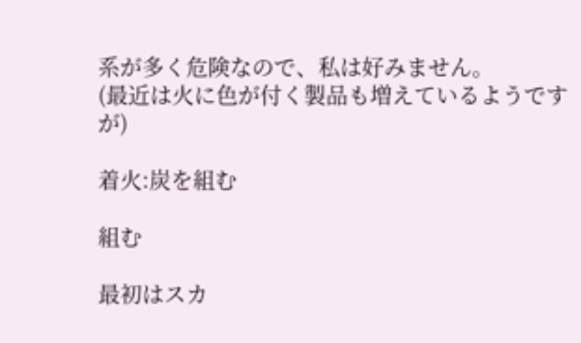系が多く危険なので、私は好みません。
(最近は火に色が付く製品も増えているようですが)

着火:炭を組む

組む

最初はスカ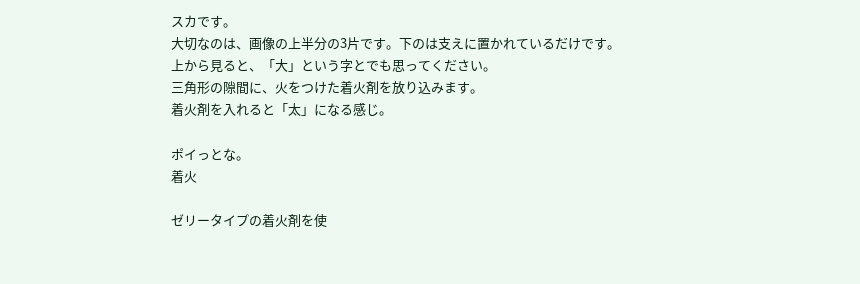スカです。
大切なのは、画像の上半分の3片です。下のは支えに置かれているだけです。
上から見ると、「大」という字とでも思ってください。
三角形の隙間に、火をつけた着火剤を放り込みます。
着火剤を入れると「太」になる感じ。

ポイっとな。
着火

ゼリータイプの着火剤を使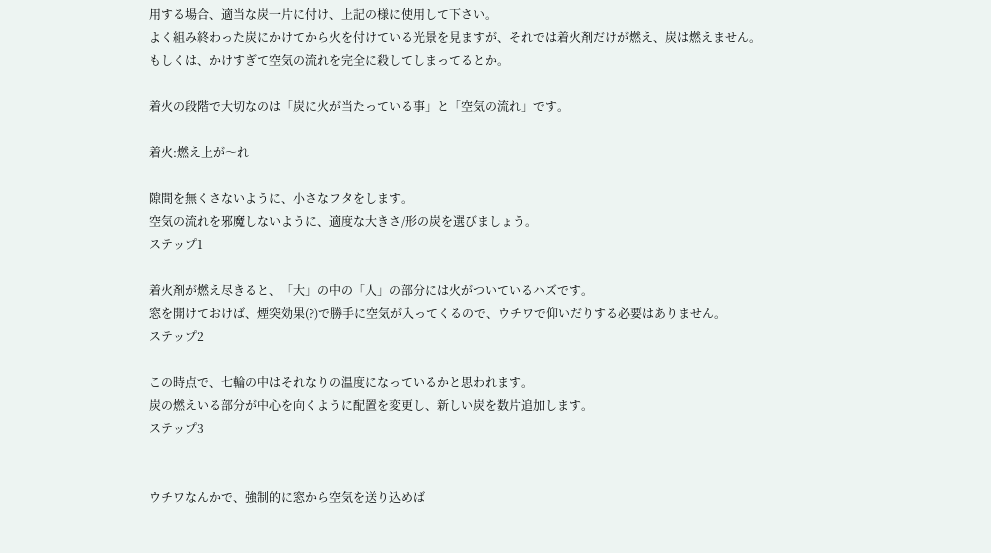用する場合、適当な炭一片に付け、上記の様に使用して下さい。
よく組み終わった炭にかけてから火を付けている光景を見ますが、それでは着火剤だけが燃え、炭は燃えません。
もしくは、かけすぎて空気の流れを完全に殺してしまってるとか。

着火の段階で大切なのは「炭に火が当たっている事」と「空気の流れ」です。

着火:燃え上が〜れ

隙間を無くさないように、小さなフタをします。
空気の流れを邪魔しないように、適度な大きさ/形の炭を選びましょう。
ステップ1

着火剤が燃え尽きると、「大」の中の「人」の部分には火がついているハズです。
窓を開けておけば、煙突効果(?)で勝手に空気が入ってくるので、ウチワで仰いだりする必要はありません。
ステップ2

この時点で、七輪の中はそれなりの温度になっているかと思われます。
炭の燃えいる部分が中心を向くように配置を変更し、新しい炭を数片追加します。
ステップ3


ウチワなんかで、強制的に窓から空気を送り込めば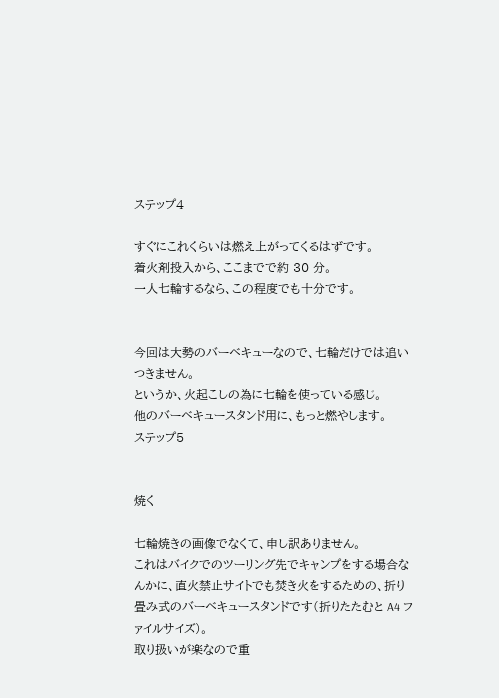ステップ4

すぐにこれくらいは燃え上がってくるはずです。
着火剤投入から、ここまでで約 30 分。
一人七輪するなら、この程度でも十分です。


今回は大勢のバーベキューなので、七輪だけでは追いつきません。
というか、火起こしの為に七輪を使っている感じ。
他のバーベキュースタンド用に、もっと燃やします。
ステップ5


焼く

七輪焼きの画像でなくて、申し訳ありません。
これはバイクでのツーリング先でキャンプをする場合なんかに、直火禁止サイトでも焚き火をするための、折り畳み式のバーベキュースタンドです(折りたたむと A4 ファイルサイズ)。
取り扱いが楽なので重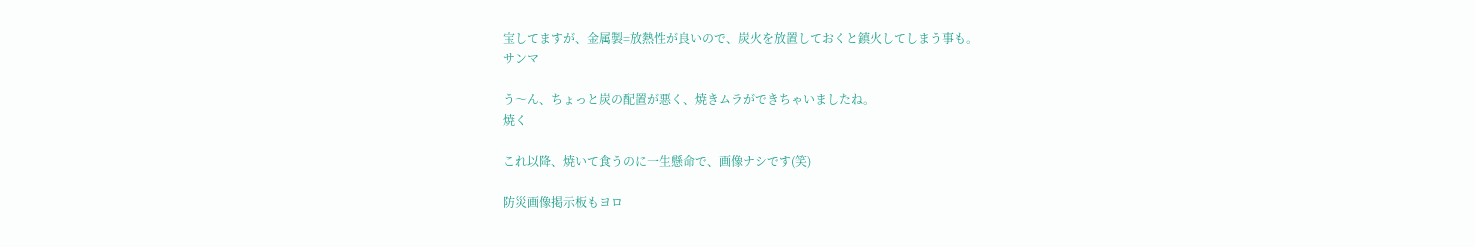宝してますが、金属製=放熱性が良いので、炭火を放置しておくと鎮火してしまう事も。
サンマ

う〜ん、ちょっと炭の配置が悪く、焼きムラができちゃいましたね。
焼く

これ以降、焼いて食うのに一生懸命で、画像ナシです(笑)

防災画像掲示板もヨロ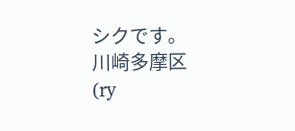シクです。
川崎多摩区(ry